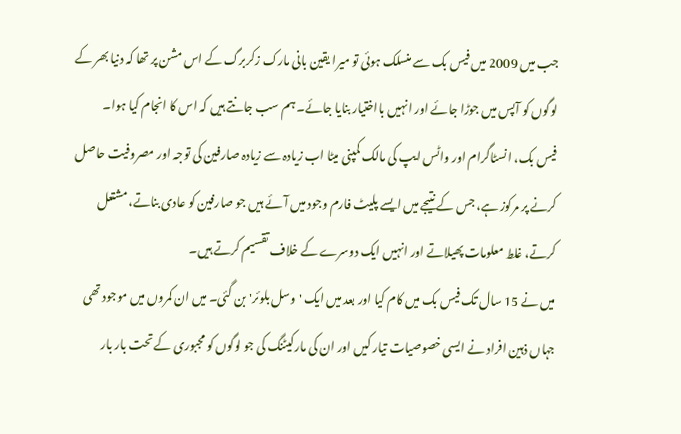جب میں 2009 میں فیس بک سے منسلک ہوئی تو میرا یقین بانی مارک زکربرگ کے اس مشن پر تھا کہ دنیا بھر کے لوگوں کو آپس میں جوڑا جائے اور انہیں بااختیار بنایا جائے۔ ہم سب جانتے ہیں کہ اس کا انجام کیا ہوا۔
فیس بک، انسٹاگرام اور واٹس ایپ کی مالک کمپنی میٹا اب زیادہ سے زیادہ صارفین کی توجہ اور مصروفیت حاصل کرنے پر مرکوز ہے، جس کے نتیجے میں ایسے پلیٹ فارم وجود میں آئے ہیں جو صارفین کو عادی بناتے، مشتعل کرتے، غلط معلومات پھیلاتے اور انہیں ایک دوسرے کے خلاف تقسیم کرتے ہیں۔
میں نے 15 سال تک فیس بک میں کام کیا اور بعد میں ایک 'وسل بلوئر' بن گئی۔ میں ان کمروں میں موجود تھی جہاں ذہین افراد نے ایسی خصوصیات تیار کیں اور ان کی مارکیٹنگ کی جو لوگوں کو مجبوری کے تحت بار بار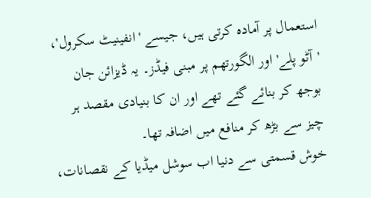استعمال پر آمادہ کرتی ہیں، جیسے 'انفینیٹ سکرول'، 'آٹو پلے' اور الگورتھم پر مبنی فیڈز۔ یہ ڈیزائن جان بوجھ کر بنائے گئے تھے اور ان کا بنیادی مقصد ہر چیز سے بڑھ کر منافع میں اضافہ تھا۔
خوش قسمتی سے دنیا اب سوشل میڈیا کے نقصانات،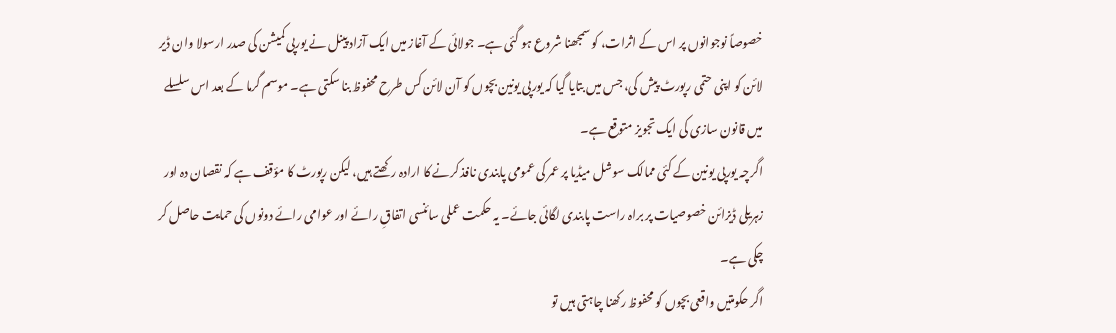خصوصاً نوجوانوں پر اس کے اثرات، کو سمجھنا شروع ہو گئی ہے۔ جولائی کے آغاز میں ایک آزاد پینل نے یورپی کمیشن کی صدر ارسولا وان ڈیر لائن کو اپنی حتمی رپورٹ پیش کی، جس میں بتایا گیا کہ یورپی یونین بچوں کو آن لائن کس طرح محفوظ بنا سکتی ہے۔ موسم گرما کے بعد اس سلسلے میں قانون سازی کی ایک تجویز متوقع ہے۔
اگرچہ یورپی یونین کے کئی ممالک سوشل میڈیا پر عمر کی عمومی پابندی نافذ کرنے کا ارادہ رکھتے ہیں، لیکن رپورٹ کا مؤقف ہے کہ نقصان دہ اور زہریلی ڈیزائن خصوصیات پر براہ راست پابندی لگائی جائے۔ یہ حکمت عملی سائنسی اتفاقِ رائے اور عوامی رائے دونوں کی حمایت حاصل کر چکی ہے۔
اگر حکومتیں واقعی بچوں کو محفوظ رکھنا چاہتی ہیں تو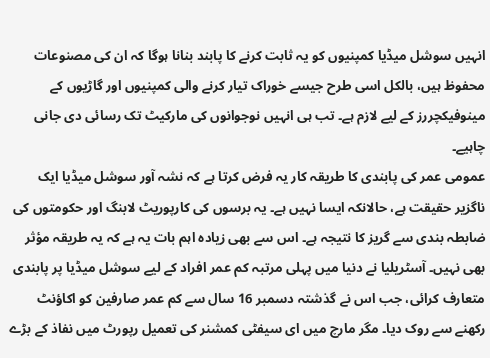انہیں سوشل میڈیا کمپنیوں کو یہ ثابت کرنے کا پابند بنانا ہوگا کہ ان کی مصنوعات محفوظ ہیں، بالکل اسی طرح جیسے خوراک تیار کرنے والی کمپنیوں اور گاڑیوں کے مینوفیکچررز کے لیے لازم ہے۔ تب ہی انہیں نوجوانوں کی مارکیٹ تک رسائی دی جانی چاہیے۔
عمومی عمر کی پابندی کا طریقہ کار یہ فرض کرتا ہے کہ نشہ آور سوشل میڈیا ایک ناگزیر حقیقت ہے، حالانکہ ایسا نہیں ہے۔ یہ برسوں کی کارپوریٹ لابنگ اور حکومتوں کی ضابطہ بندی سے گریز کا نتیجہ ہے۔ اس سے بھی زیادہ اہم بات یہ ہے کہ یہ طریقہ مؤثر بھی نہیں۔ آسٹریلیا نے دنیا میں پہلی مرتبہ کم عمر افراد کے لیے سوشل میڈیا پر پابندی متعارف کرائی، جب اس نے گذشتہ دسمبر 16 سال سے کم عمر صارفین کو اکاؤنٹ رکھنے سے روک دیا۔ مگر مارچ میں ای سیفٹی کمشنر کی تعمیل رپورٹ میں نفاذ کے بڑے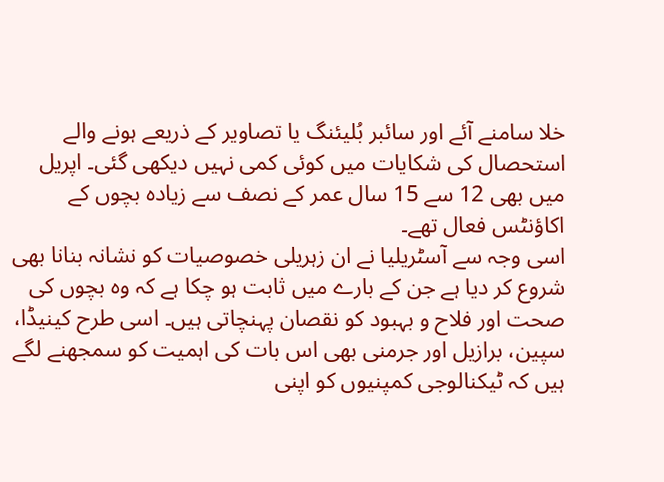خلا سامنے آئے اور سائبر بُلیئنگ یا تصاویر کے ذریعے ہونے والے استحصال کی شکایات میں کوئی کمی نہیں دیکھی گئی۔ اپریل میں بھی 12 سے 15 سال عمر کے نصف سے زیادہ بچوں کے اکاؤنٹس فعال تھے۔
اسی وجہ سے آسٹریلیا نے ان زہریلی خصوصیات کو نشانہ بنانا بھی شروع کر دیا ہے جن کے بارے میں ثابت ہو چکا ہے کہ وہ بچوں کی صحت اور فلاح و بہبود کو نقصان پہنچاتی ہیں۔ اسی طرح کینیڈا، سپین، برازیل اور جرمنی بھی اس بات کی اہمیت کو سمجھنے لگے ہیں کہ ٹیکنالوجی کمپنیوں کو اپنی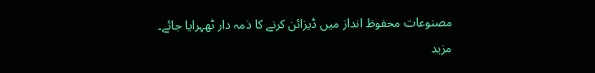مصنوعات محفوظ انداز میں ڈیزائن کرنے کا ذمہ دار ٹھہرایا جائے۔
مزید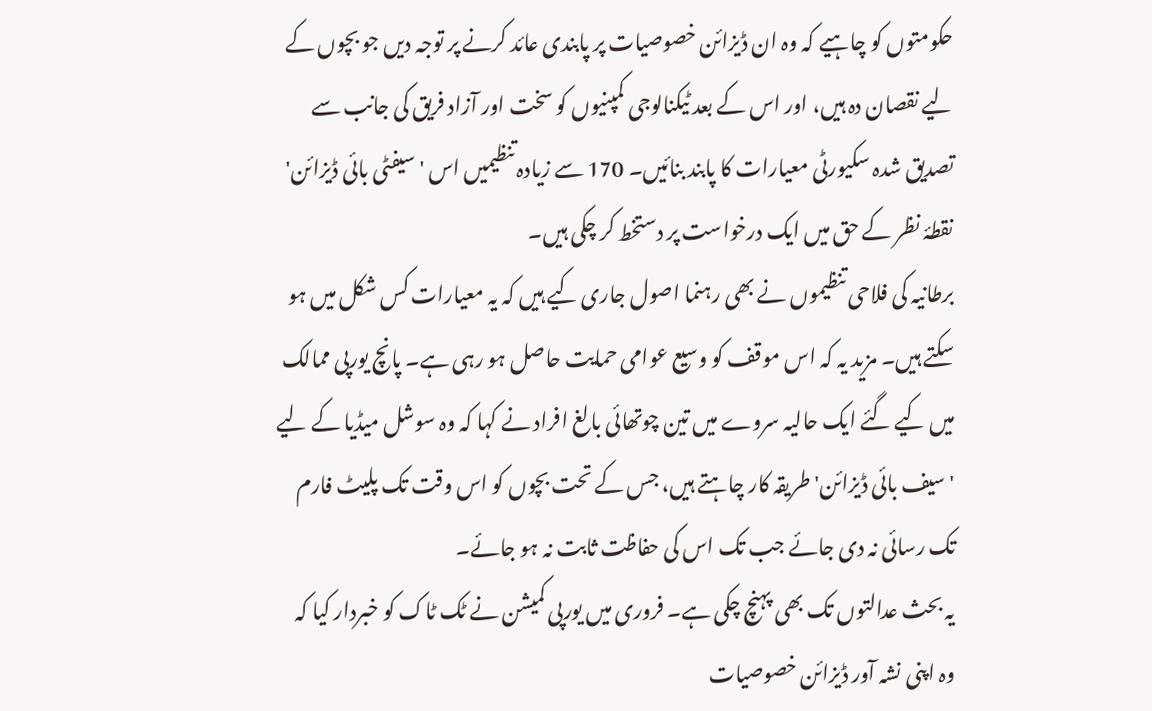حکومتوں کو چاہیے کہ وہ ان ڈیزائن خصوصیات پر پابندی عائد کرنے پر توجہ دیں جو بچوں کے لیے نقصان دہ ہیں، اور اس کے بعد ٹیکنالوجی کمپنیوں کو سخت اور آزاد فریق کی جانب سے تصدیق شدہ سکیورٹی معیارات کا پابند بنائیں۔ 170 سے زیادہ تنظیمیں اس 'سیفٹی بائی ڈیزائن' نقطۂ نظر کے حق میں ایک درخواست پر دستخط کر چکی ہیں۔
برطانیہ کی فلاحی تنظیموں نے بھی رہنما اصول جاری کیے ہیں کہ یہ معیارات کس شکل میں ہو سکتے ہیں۔ مزید یہ کہ اس موقف کو وسیع عوامی حمایت حاصل ہو رہی ہے۔ پانچ یورپی ممالک میں کیے گئے ایک حالیہ سروے میں تین چوتھائی بالغ افراد نے کہا کہ وہ سوشل میڈیا کے لیے 'سیف بائی ڈیزائن' طریقہ کار چاہتے ہیں، جس کے تحت بچوں کو اس وقت تک پلیٹ فارم تک رسائی نہ دی جائے جب تک اس کی حفاظت ثابت نہ ہو جائے۔
یہ بحث عدالتوں تک بھی پہنچ چکی ہے۔ فروری میں یورپی کمیشن نے ٹک ٹاک کو خبردار کیا کہ وہ اپنی نشہ آور ڈیزائن خصوصیات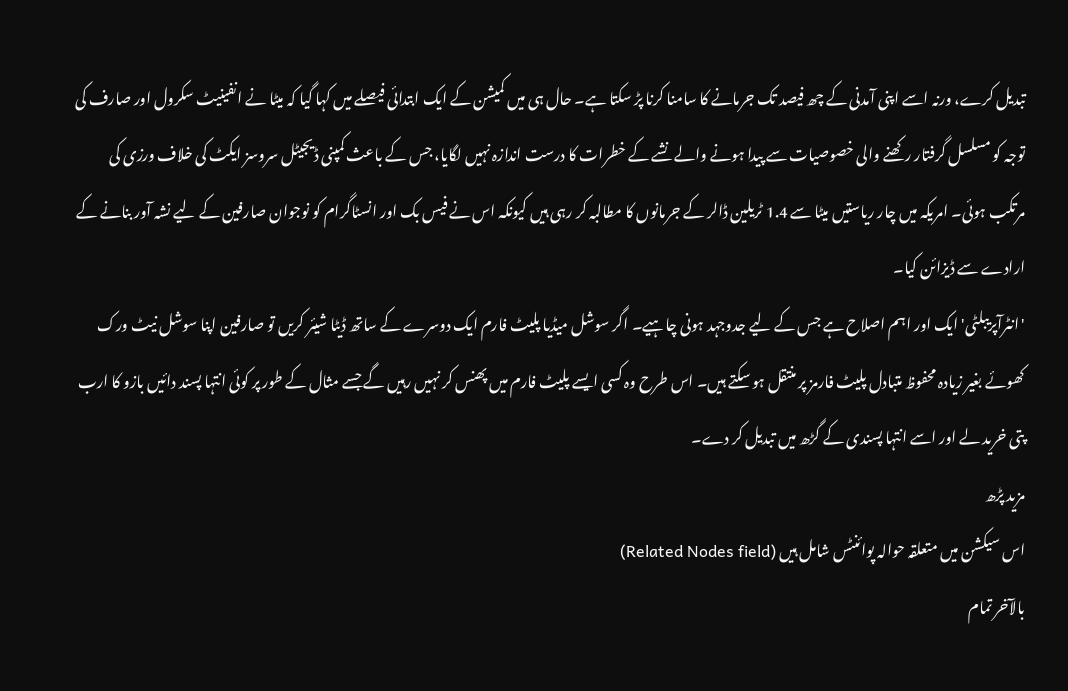تبدیل کرے، ورنہ اسے اپنی آمدنی کے چھ فیصد تک جرمانے کا سامنا کرنا پڑ سکتا ہے۔ حال ہی میں کمیشن کے ایک ابتدائی فیصلے میں کہا گیا کہ میٹا نے انفینیٹ سکرول اور صارف کی توجہ کو مسلسل گرفتار رکھنے والی خصوصیات سے پیدا ہونے والے نشے کے خطرات کا درست اندازہ نہیں لگایا، جس کے باعث کمپنی ڈیجیٹل سروسز ایکٹ کی خلاف ورزی کی مرتکب ہوئی۔ امریکہ میں چار ریاستیں میٹا سے 1.4 ٹریلین ڈالر کے جرمانوں کا مطالبہ کر رہی ہیں کیونکہ اس نے فیس بک اور انسٹاگرام کو نوجوان صارفین کے لیے نشہ آور بنانے کے ارادے سے ڈیزائن کیا۔
'انٹرآپریبلٹی' ایک اور اہم اصلاح ہے جس کے لیے جدوجہد ہونی چاہیے۔ اگر سوشل میڈیا پلیٹ فارم ایک دوسرے کے ساتھ ڈیٹا شیئر کریں تو صارفین اپنا سوشل نیٹ ورک کھوئے بغیر زیادہ محفوظ متبادل پلیٹ فارمز پر منتقل ہو سکتے ہیں۔ اس طرح وہ کسی ایسے پلیٹ فارم میں پھنس کر نہیں رہیں گے جسے مثال کے طور پر کوئی انتہا پسند دائیں بازو کا ارب پتی خرید لے اور اسے انتہا پسندی کے گڑھ میں تبدیل کر دے۔
مزید پڑھ
اس سیکشن میں متعلقہ حوالہ پوائنٹس شامل ہیں (Related Nodes field)
بالآخر تمام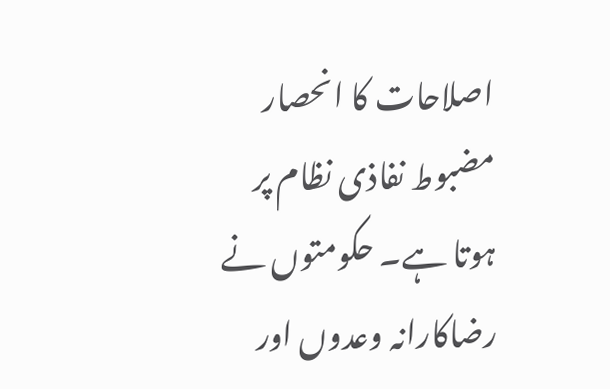اصلاحات کا انحصار مضبوط نفاذی نظام پر ہوتا ہے۔ حکومتوں نے رضاکارانہ وعدوں اور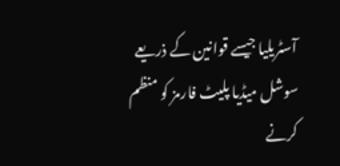آسٹریلیا جیسے قوانین کے ذریعے سوشل میڈیا پلیٹ فارمز کو منظم کرنے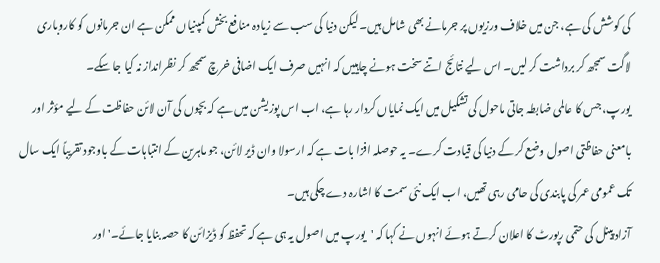کی کوشش کی ہے، جن میں خلاف ورزیوں پر جرمانے بھی شامل ہیں۔ لیکن دنیا کی سب سے زیادہ منافع بخش کمپنیاں ممکن ہے ان جرمانوں کو کاروباری لاگت سمجھ کر برداشت کر لیں۔ اس لیے نتائج اتنے سخت ہونے چاہییں کہ انہیں صرف ایک اضافی خرچ سمجھ کر نظرانداز نہ کیا جا سکے۔
یورپ، جس کا عالمی ضابطہ جاتی ماحول کی تشکیل میں ایک نمایاں کردار رہا ہے، اب اس پوزیشن میں ہے کہ بچوں کی آن لائن حفاظت کے لیے مؤثر اور بامعنی حفاظتی اصول وضع کر کے دنیا کی قیادت کرے۔ یہ حوصلہ افزا بات ہے کہ ارسولا وان ڈیر لائن، جو ماہرین کے انتباہات کے باوجود تقریباً ایک سال تک عمومی عمر کی پابندی کی حامی رہی تھیں، اب ایک نئی سمت کا اشارہ دے چکی ہیں۔
آزاد پینل کی حتمی رپورٹ کا اعلان کرتے ہوئے انہوں نے کہا کہ 'یورپ میں اصول یہ ہی ہے کہ تحفظ کو ڈیزائن کا حصہ بنایا جائے۔' اور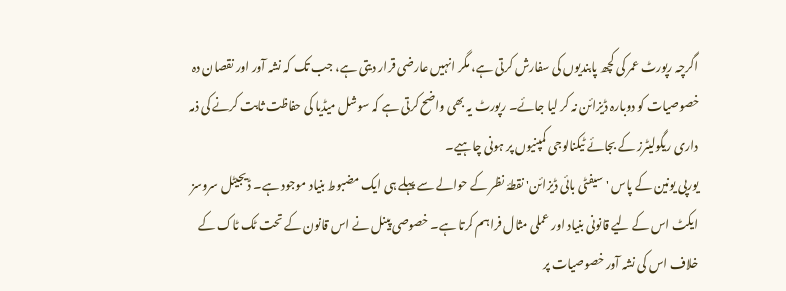اگرچہ رپورٹ عمر کی کچھ پابندیوں کی سفارش کرتی ہے، مگر انہیں عارضی قرار دیتی ہے، جب تک کہ نشہ آور اور نقصان دہ خصوصیات کو دوبارہ ڈیزائن نہ کر لیا جائے۔ رپورٹ یہ بھی واضح کرتی ہے کہ سوشل میڈیا کی حفاظت ثابت کرنے کی ذمہ داری ریگولیٹرز کے بجائے ٹیکنالوجی کمپنیوں پر ہونی چاہیے۔
یورپی یونین کے پاس 'سیفٹی بائی ڈیزائن' نقطۂ نظر کے حوالے سے پہلے ہی ایک مضبوط بنیاد موجود ہے۔ ڈیجیٹل سروسز ایکٹ اس کے لیے قانونی بنیاد اور عملی مثال فراہم کرتا ہے۔ خصوصی پینل نے اس قانون کے تحت ٹک ٹاک کے خلاف اس کی نشہ آور خصوصیات پر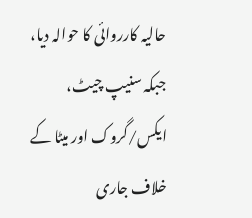حالیہ کارروائی کا حوالہ دیا، جبکہ سنیپ چیٹ، ایکس/گروک اور میٹا کے خلاف جاری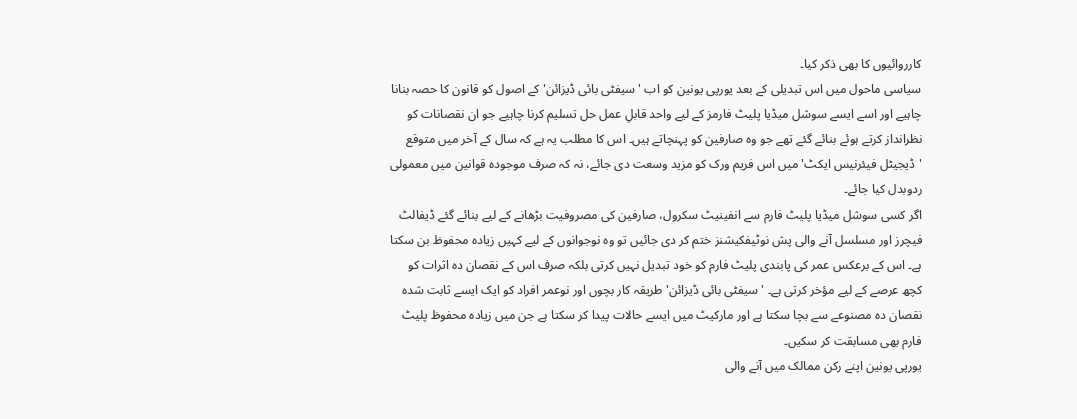کارروائیوں کا بھی ذکر کیا۔
سیاسی ماحول میں اس تبدیلی کے بعد یورپی یونین کو اب 'سیفٹی بائی ڈیزائن' کے اصول کو قانون کا حصہ بنانا چاہیے اور اسے ایسے سوشل میڈیا پلیٹ فارمز کے لیے واحد قابلِ عمل حل تسلیم کرنا چاہیے جو ان نقصانات کو نظرانداز کرتے ہوئے بنائے گئے تھے جو وہ صارفین کو پہنچاتے ہیں۔ اس کا مطلب یہ ہے کہ سال کے آخر میں متوقع 'ڈیجیٹل فیئرنیس ایکٹ' میں اس فریم ورک کو مزید وسعت دی جائے، نہ کہ صرف موجودہ قوانین میں معمولی ردوبدل کیا جائے۔
اگر کسی سوشل میڈیا پلیٹ فارم سے انفینیٹ سکرول، صارفین کی مصروفیت بڑھانے کے لیے بنائے گئے ڈیفالٹ فیچرز اور مسلسل آنے والی پش نوٹیفکیشنز ختم کر دی جائیں تو وہ نوجوانوں کے لیے کہیں زیادہ محفوظ بن سکتا ہے۔ اس کے برعکس عمر کی پابندی پلیٹ فارم کو خود تبدیل نہیں کرتی بلکہ صرف اس کے نقصان دہ اثرات کو کچھ عرصے کے لیے مؤخر کرتی ہے۔ 'سیفٹی بائی ڈیزائن' طریقہ کار بچوں اور نوعمر افراد کو ایک ایسے ثابت شدہ نقصان دہ مصنوعے سے بچا سکتا ہے اور مارکیٹ میں ایسے حالات پیدا کر سکتا ہے جن میں زیادہ محفوظ پلیٹ فارم بھی مسابقت کر سکیں۔
یورپی یونین اپنے رکن ممالک میں آنے والی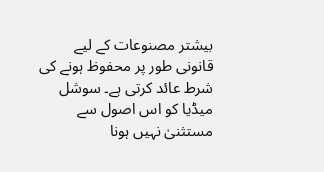بیشتر مصنوعات کے لیے قانونی طور پر محفوظ ہونے کی شرط عائد کرتی ہے۔ سوشل میڈیا کو اس اصول سے مستثنیٰ نہیں ہونا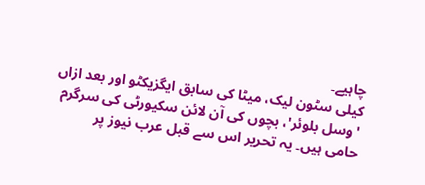چاہیے۔
کیلی سٹون لیک، میٹا کی سابق ایگزیکٹو اور بعد ازاں 'وسل بلوئر'، بچوں کی آن لائن سکیورٹی کی سرگرم حامی ہیں۔ یہ تحریر اس سے قبل عرب نیوز پر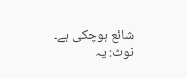شائع ہوچکی ہے۔
نوٹ: یہ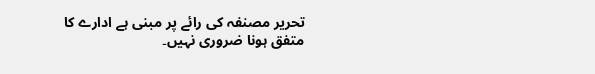تحریر مصنفہ کی رائے پر مبنی ہے ادارے کا متفق ہونا ضروری نہیں۔